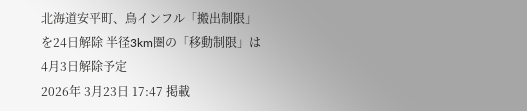北海道安平町、鳥インフル「搬出制限」を24日解除 半径3km圏の「移動制限」は4月3日解除予定
2026年 3月23日 17:47 掲載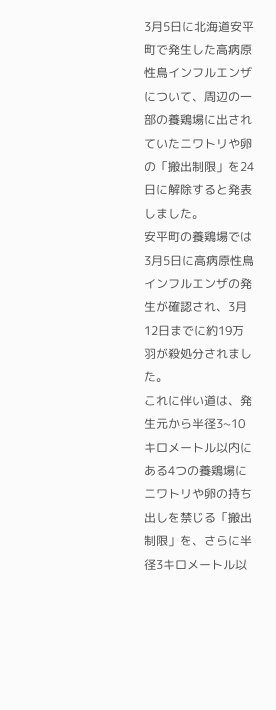3月5日に北海道安平町で発生した高病原性鳥インフルエンザについて、周辺の一部の養鶏場に出されていたニワトリや卵の「搬出制限」を24日に解除すると発表しました。
安平町の養鶏場では3月5日に高病原性鳥インフルエンザの発生が確認され、3月12日までに約19万羽が殺処分されました。
これに伴い道は、発生元から半径3~10キロメートル以内にある4つの養鶏場にニワトリや卵の持ち出しを禁じる「搬出制限」を、さらに半径3キロメートル以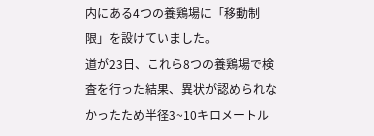内にある4つの養鶏場に「移動制限」を設けていました。
道が23日、これら8つの養鶏場で検査を行った結果、異状が認められなかったため半径3~10キロメートル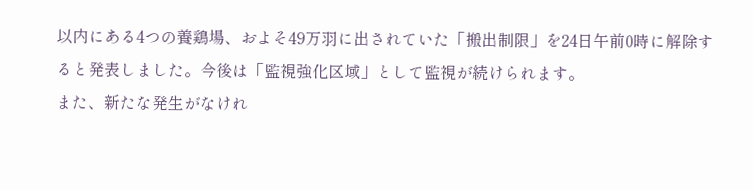以内にある4つの養鶏場、およそ49万羽に出されていた「搬出制限」を24日午前0時に解除すると発表しました。今後は「監視強化区域」として監視が続けられます。
また、新たな発生がなけれ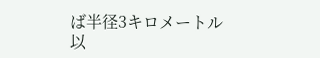ば半径3キロメートル以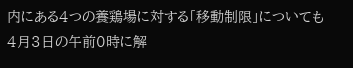内にある4つの養鶏場に対する「移動制限」についても4月3日の午前0時に解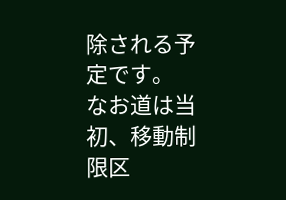除される予定です。
なお道は当初、移動制限区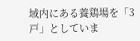域内にある養鶏場を「3戸」としていま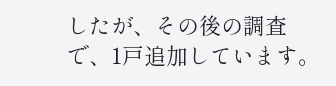したが、その後の調査で、1戸追加しています。